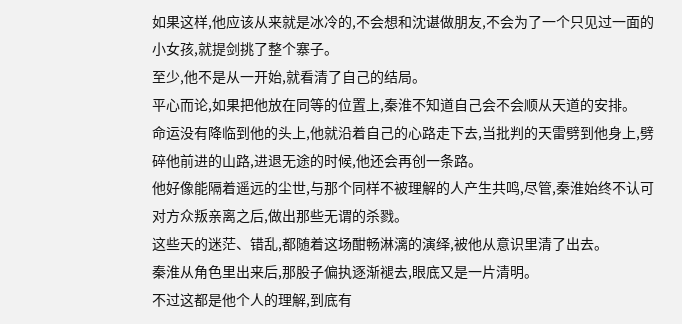如果这样,他应该从来就是冰冷的,不会想和沈谌做朋友,不会为了一个只见过一面的小女孩,就提剑挑了整个寨子。
至少,他不是从一开始,就看清了自己的结局。
平心而论,如果把他放在同等的位置上,秦淮不知道自己会不会顺从天道的安排。
命运没有降临到他的头上,他就沿着自己的心路走下去,当批判的天雷劈到他身上,劈碎他前进的山路,进退无途的时候,他还会再创一条路。
他好像能隔着遥远的尘世,与那个同样不被理解的人产生共鸣,尽管,秦淮始终不认可对方众叛亲离之后,做出那些无谓的杀戮。
这些天的迷茫、错乱,都随着这场酣畅淋漓的演绎,被他从意识里清了出去。
秦淮从角色里出来后,那股子偏执逐渐褪去,眼底又是一片清明。
不过这都是他个人的理解,到底有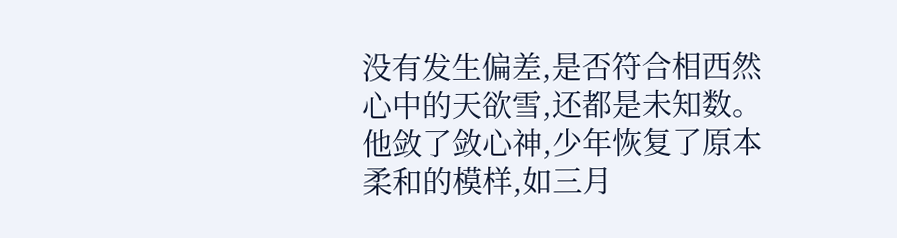没有发生偏差,是否符合相西然心中的天欲雪,还都是未知数。
他敛了敛心神,少年恢复了原本柔和的模样,如三月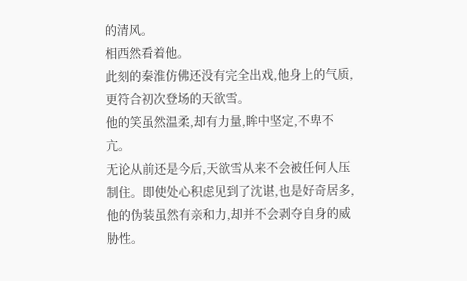的清风。
相西然看着他。
此刻的秦淮仿佛还没有完全出戏,他身上的气质,更符合初次登场的天欲雪。
他的笑虽然温柔,却有力量,眸中坚定,不卑不亢。
无论从前还是今后,天欲雪从来不会被任何人压制住。即使处心积虑见到了沈谌,也是好奇居多,他的伪装虽然有亲和力,却并不会剥夺自身的威胁性。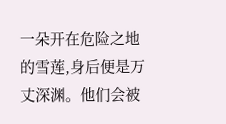一朵开在危险之地的雪莲,身后便是万丈深渊。他们会被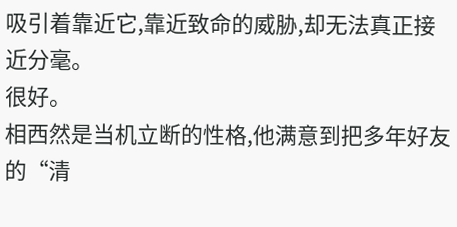吸引着靠近它,靠近致命的威胁,却无法真正接近分毫。
很好。
相西然是当机立断的性格,他满意到把多年好友的“清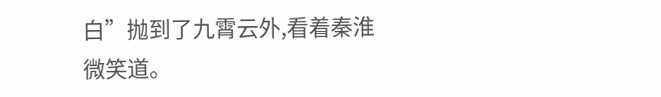白”抛到了九霄云外,看着秦淮微笑道。